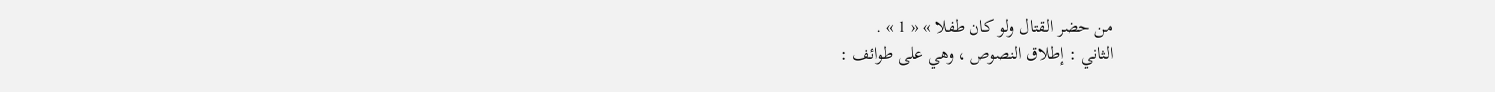من حضر القتال ولو كان طفلا » « 1 » .
الثاني : إطلاق النصوص ، وهي على طوائف :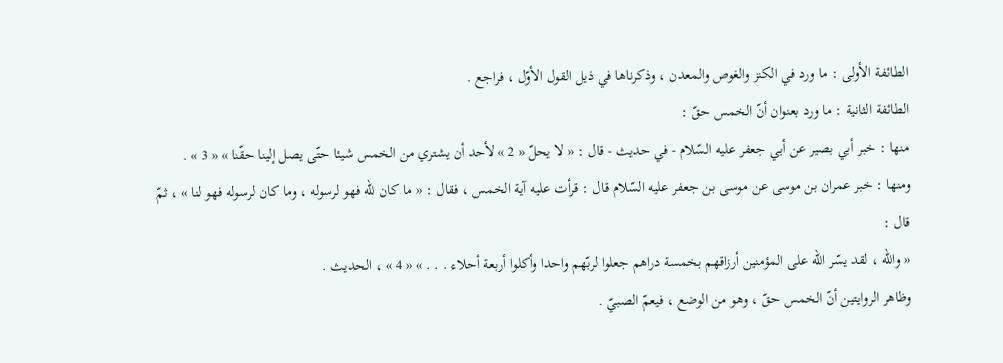الطائفة الأولى : ما ورد في الكنز والغوص والمعدن ، وذكرناها في ذيل القول الأوّل ، فراجع .
الطائفة الثانية : ما ورد بعنوان أنّ الخمس حقّ :
منها : خبر أبي بصير عن أبي جعفر عليه السّلام - في حديث - قال : « لا يحلّ « 2 » لأحد أن يشتري من الخمس شيئا حتّى يصل إلينا حقّنا » « 3 » .
ومنها : خبر عمران بن موسى عن موسى بن جعفر عليه السّلام قال : قرأت عليه آية الخمس ، فقال : « ما كان للّه فهو لرسوله ، وما كان لرسوله فهو لنا » ، ثمّ قال :
« واللّه ، لقد يسّر اللّه على المؤمنين أرزاقهم بخمسة دراهم جعلوا لربّهم واحدا وأكلوا أربعة أحلاء . . . » « 4 » ، الحديث .
وظاهر الروايتين أنّ الخمس حقّ ، وهو من الوضع ، فيعمّ الصبيّ .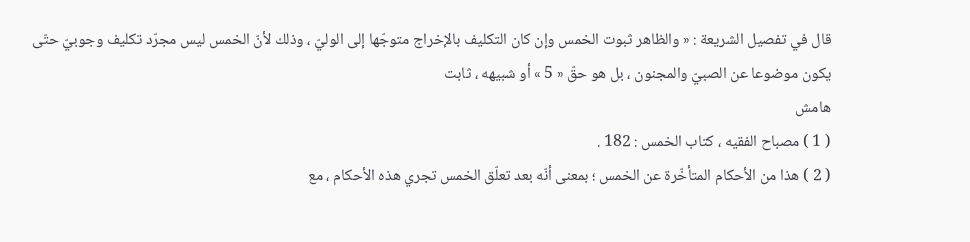قال في تفصيل الشريعة : « والظاهر ثبوت الخمس وإن كان التكليف بالإخراج متوجّها إلى الوليّ ، وذلك لأنّ الخمس ليس مجرّد تكليف وجوبيّ حتّى يكون موضوعا عن الصبيّ والمجنون ، بل هو حقّ « 5 » أو شبيهه ، ثابت
هامش
( 1 ) مصباح الفقيه ، كتاب الخمس : 182 .
( 2 ) هذا من الأحكام المتأخّرة عن الخمس ؛ بمعنى أنّه بعد تعلّق الخمس تجري هذه الأحكام ، مع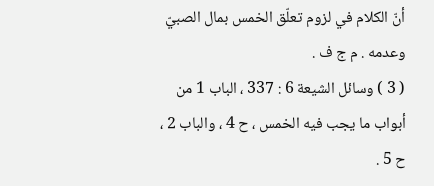أنّ الكلام في لزوم تعلّق الخمس بمال الصبيّ وعدمه . م ج ف .
( 3 ) وسائل الشيعة 6 : 337 ، الباب 1 من أبواب ما يجب فيه الخمس ، ح 4 ، والباب 2 ، ح 5 .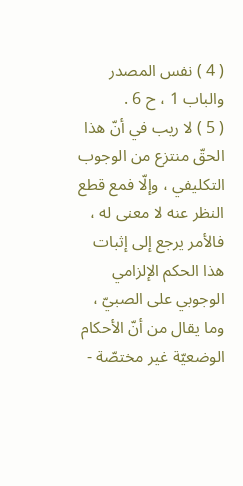( 4 ) نفس المصدر والباب 1 ، ح 6 .
( 5 ) لا ريب في أنّ هذا الحقّ منتزع من الوجوب التكليفي ، وإلّا فمع قطع النظر عنه لا معنى له ، فالأمر يرجع إلى إثبات هذا الحكم الإلزامي الوجوبي على الصبيّ ، وما يقال من أنّ الأحكام الوضعيّة غير مختصّة -